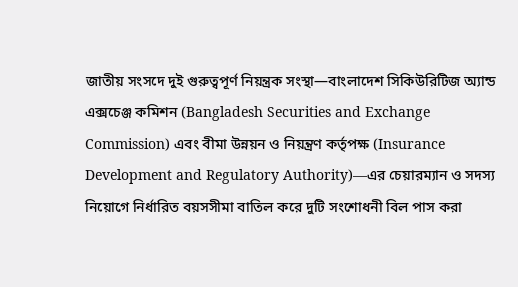জাতীয় সংসদে দুই গুরুত্বপূর্ণ নিয়ন্ত্রক সংস্থা—বাংলাদেশ সিকিউরিটিজ অ্যান্ড এক্সচেঞ্জ কমিশন (Bangladesh Securities and Exchange Commission) এবং বীমা উন্নয়ন ও নিয়ন্ত্রণ কর্তৃপক্ষ (Insurance Development and Regulatory Authority)—এর চেয়ারম্যান ও সদস্য নিয়োগে নির্ধারিত বয়সসীমা বাতিল করে দুটি সংশোধনী বিল পাস করা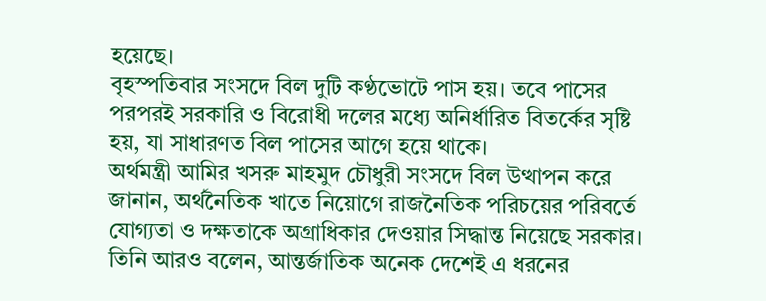হয়েছে।
বৃহস্পতিবার সংসদে বিল দুটি কণ্ঠভোটে পাস হয়। তবে পাসের পরপরই সরকারি ও বিরোধী দলের মধ্যে অনির্ধারিত বিতর্কের সৃষ্টি হয়, যা সাধারণত বিল পাসের আগে হয়ে থাকে।
অর্থমন্ত্রী আমির খসরু মাহমুদ চৌধুরী সংসদে বিল উত্থাপন করে জানান, অর্থনৈতিক খাতে নিয়োগে রাজনৈতিক পরিচয়ের পরিবর্তে যোগ্যতা ও দক্ষতাকে অগ্রাধিকার দেওয়ার সিদ্ধান্ত নিয়েছে সরকার। তিনি আরও বলেন, আন্তর্জাতিক অনেক দেশেই এ ধরনের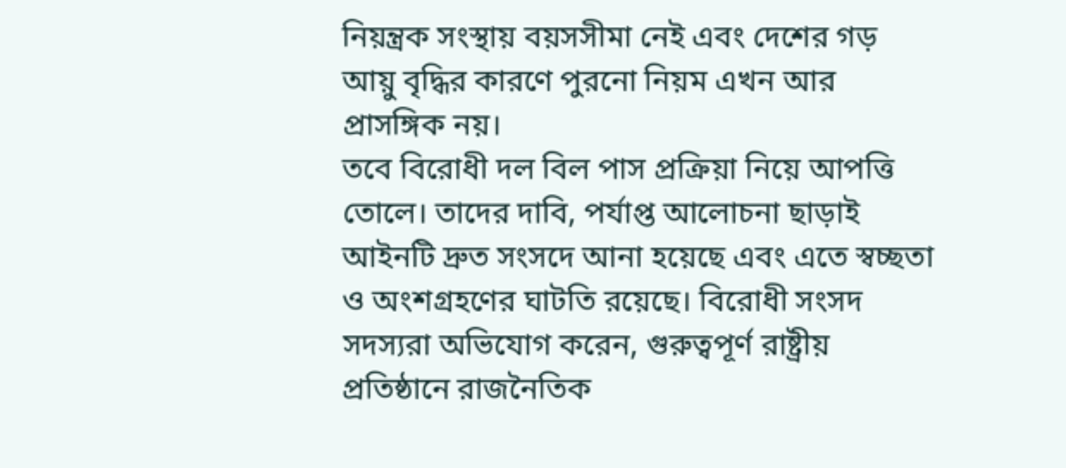নিয়ন্ত্রক সংস্থায় বয়সসীমা নেই এবং দেশের গড় আয়ু বৃদ্ধির কারণে পুরনো নিয়ম এখন আর প্রাসঙ্গিক নয়।
তবে বিরোধী দল বিল পাস প্রক্রিয়া নিয়ে আপত্তি তোলে। তাদের দাবি, পর্যাপ্ত আলোচনা ছাড়াই আইনটি দ্রুত সংসদে আনা হয়েছে এবং এতে স্বচ্ছতা ও অংশগ্রহণের ঘাটতি রয়েছে। বিরোধী সংসদ সদস্যরা অভিযোগ করেন, গুরুত্বপূর্ণ রাষ্ট্রীয় প্রতিষ্ঠানে রাজনৈতিক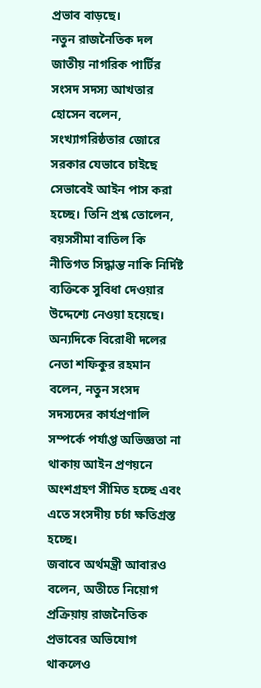প্রভাব বাড়ছে।
নতুন রাজনৈতিক দল জাতীয় নাগরিক পার্টির সংসদ সদস্য আখতার হোসেন বলেন, সংখ্যাগরিষ্ঠতার জোরে সরকার যেভাবে চাইছে সেভাবেই আইন পাস করা হচ্ছে। তিনি প্রশ্ন তোলেন, বয়সসীমা বাতিল কি নীতিগত সিদ্ধান্ত নাকি নির্দিষ্ট ব্যক্তিকে সুবিধা দেওয়ার উদ্দেশ্যে নেওয়া হয়েছে।
অন্যদিকে বিরোধী দলের নেতা শফিকুর রহমান বলেন, নতুন সংসদ সদস্যদের কার্যপ্রণালি সম্পর্কে পর্যাপ্ত অভিজ্ঞতা না থাকায় আইন প্রণয়নে অংশগ্রহণ সীমিত হচ্ছে এবং এতে সংসদীয় চর্চা ক্ষতিগ্রস্ত হচ্ছে।
জবাবে অর্থমন্ত্রী আবারও বলেন, অতীতে নিয়োগ প্রক্রিয়ায় রাজনৈতিক প্রভাবের অভিযোগ থাকলেও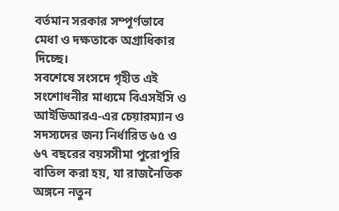বর্তমান সরকার সম্পূর্ণভাবে মেধা ও দক্ষতাকে অগ্রাধিকার দিচ্ছে।
সবশেষে সংসদে গৃহীত এই সংশোধনীর মাধ্যমে বিএসইসি ও আইডিআরএ-এর চেয়ারম্যান ও সদস্যদের জন্য নির্ধারিত ৬৫ ও ৬৭ বছরের বয়সসীমা পুরোপুরি বাতিল করা হয়, যা রাজনৈতিক অঙ্গনে নতুন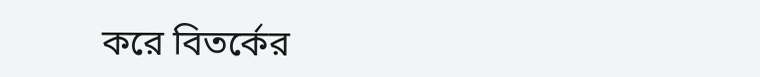করে বিতর্কের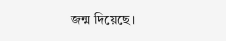জন্ম দিয়েছে।